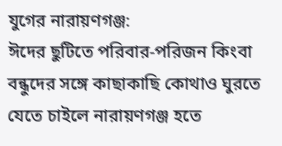যুগের নারায়ণগঞ্জ:
ঈদের ছুটিতে পরিবার-পরিজন কিংবা বন্ধুদের সঙ্গে কাছাকাছি কোথাও ঘুরতে যেতে চাইলে নারায়ণগঞ্জ হতে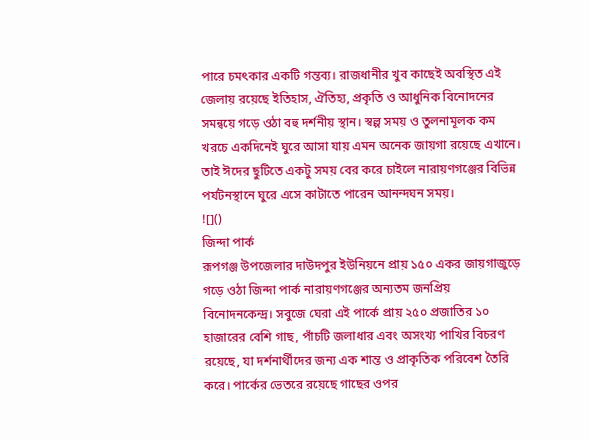পারে চমৎকার একটি গন্তব্য। রাজধানীর খুব কাছেই অবস্থিত এই জেলায় রয়েছে ইতিহাস, ঐতিহ্য, প্রকৃতি ও আধুনিক বিনোদনের সমন্বয়ে গড়ে ওঠা বহু দর্শনীয় স্থান। স্বল্প সময় ও তুলনামূলক কম খরচে একদিনেই ঘুরে আসা যায় এমন অনেক জায়গা রয়েছে এখানে। তাই ঈদের ছুটিতে একটু সময় বের করে চাইলে নারায়ণগঞ্জের বিভিন্ন পর্যটনস্থানে ঘুরে এসে কাটাতে পারেন আনন্দঘন সময়।
![]()
জিন্দা পার্ক
রূপগঞ্জ উপজেলার দাউদপুর ইউনিয়নে প্রায় ১৫০ একর জায়গাজুড়ে গড়ে ওঠা জিন্দা পার্ক নারায়ণগঞ্জের অন্যতম জনপ্রিয় বিনোদনকেন্দ্র। সবুজে ঘেরা এই পার্কে প্রায় ২৫০ প্রজাতির ১০ হাজারের বেশি গাছ, পাঁচটি জলাধার এবং অসংখ্য পাখির বিচরণ রয়েছে, যা দর্শনার্থীদের জন্য এক শান্ত ও প্রাকৃতিক পরিবেশ তৈরি করে। পার্কের ভেতরে রয়েছে গাছের ওপর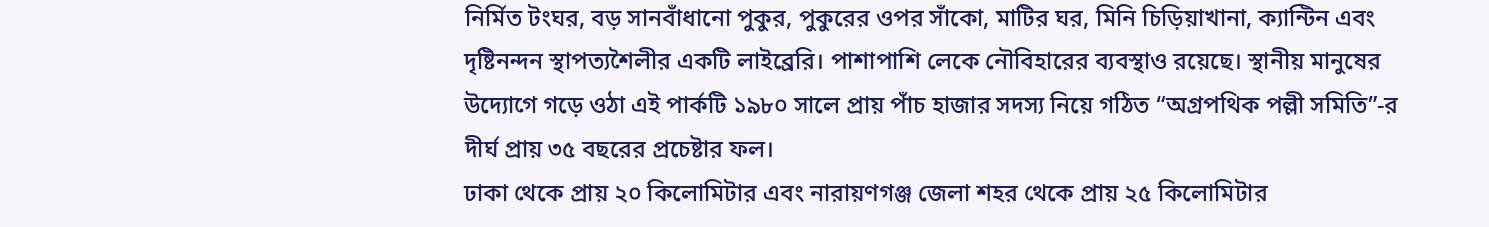নির্মিত টংঘর, বড় সানবাঁধানো পুকুর, পুকুরের ওপর সাঁকো, মাটির ঘর, মিনি চিড়িয়াখানা, ক্যান্টিন এবং দৃষ্টিনন্দন স্থাপত্যশৈলীর একটি লাইব্রেরি। পাশাপাশি লেকে নৌবিহারের ব্যবস্থাও রয়েছে। স্থানীয় মানুষের উদ্যোগে গড়ে ওঠা এই পার্কটি ১৯৮০ সালে প্রায় পাঁচ হাজার সদস্য নিয়ে গঠিত “অগ্রপথিক পল্লী সমিতি”-র দীর্ঘ প্রায় ৩৫ বছরের প্রচেষ্টার ফল।
ঢাকা থেকে প্রায় ২০ কিলোমিটার এবং নারায়ণগঞ্জ জেলা শহর থেকে প্রায় ২৫ কিলোমিটার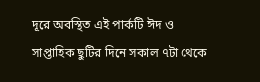দূরে অবস্থিত এই পার্কটি ঈদ ও সাপ্তাহিক ছুটির দিনে সকাল ৭টা থেকে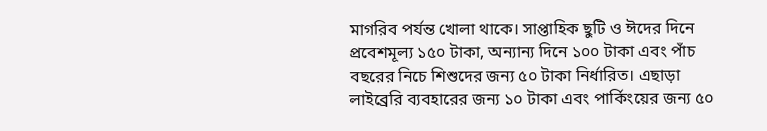মাগরিব পর্যন্ত খোলা থাকে। সাপ্তাহিক ছুটি ও ঈদের দিনে প্রবেশমূল্য ১৫০ টাকা, অন্যান্য দিনে ১০০ টাকা এবং পাঁচ বছরের নিচে শিশুদের জন্য ৫০ টাকা নির্ধারিত। এছাড়া লাইব্রেরি ব্যবহারের জন্য ১০ টাকা এবং পার্কিংয়ের জন্য ৫০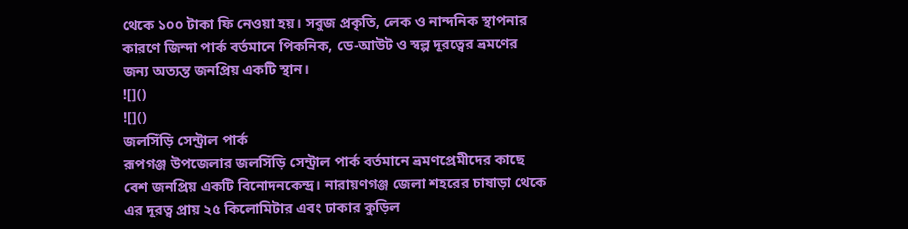থেকে ১০০ টাকা ফি নেওয়া হয়। সবুজ প্রকৃতি, লেক ও নান্দনিক স্থাপনার কারণে জিন্দা পার্ক বর্তমানে পিকনিক, ডে-আউট ও স্বল্প দূরত্বের ভ্রমণের জন্য অত্যন্ত জনপ্রিয় একটি স্থান।
![]()
![]()
জলসিঁড়ি সেন্ট্রাল পার্ক
রূপগঞ্জ উপজেলার জলসিঁড়ি সেন্ট্রাল পার্ক বর্তমানে ভ্রমণপ্রেমীদের কাছে বেশ জনপ্রিয় একটি বিনোদনকেন্দ্র। নারায়ণগঞ্জ জেলা শহরের চাষাড়া থেকে এর দূরত্ব প্রায় ২৫ কিলোমিটার এবং ঢাকার কুড়িল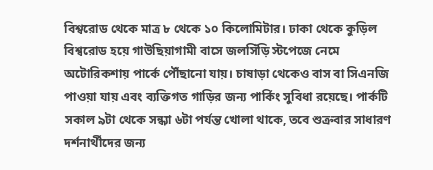বিশ্বরোড থেকে মাত্র ৮ থেকে ১০ কিলোমিটার। ঢাকা থেকে কুড়িল বিশ্বরোড হয়ে গাউছিয়াগামী বাসে জলসিঁড়ি স্টপেজে নেমে অটোরিকশায় পার্কে পৌঁছানো যায়। চাষাড়া থেকেও বাস বা সিএনজি পাওয়া যায় এবং ব্যক্তিগত গাড়ির জন্য পার্কিং সুবিধা রয়েছে। পার্কটি সকাল ৯টা থেকে সন্ধ্যা ৬টা পর্যন্ত খোলা থাকে, তবে শুক্রবার সাধারণ দর্শনার্থীদের জন্য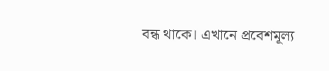বন্ধ থাকে। এখানে প্রবেশমূল্য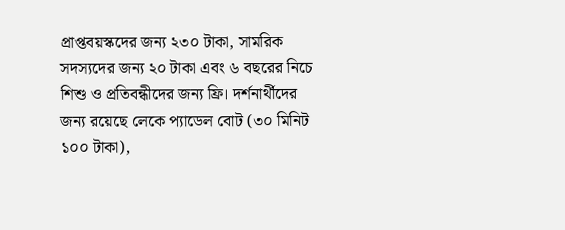প্রাপ্তবয়স্কদের জন্য ২৩০ টাকা, সামরিক সদস্যদের জন্য ২০ টাকা এবং ৬ বছরের নিচে শিশু ও প্রতিবন্ধীদের জন্য ফ্রি। দর্শনার্থীদের জন্য রয়েছে লেকে প্যাডেল বোট (৩০ মিনিট ১০০ টাকা),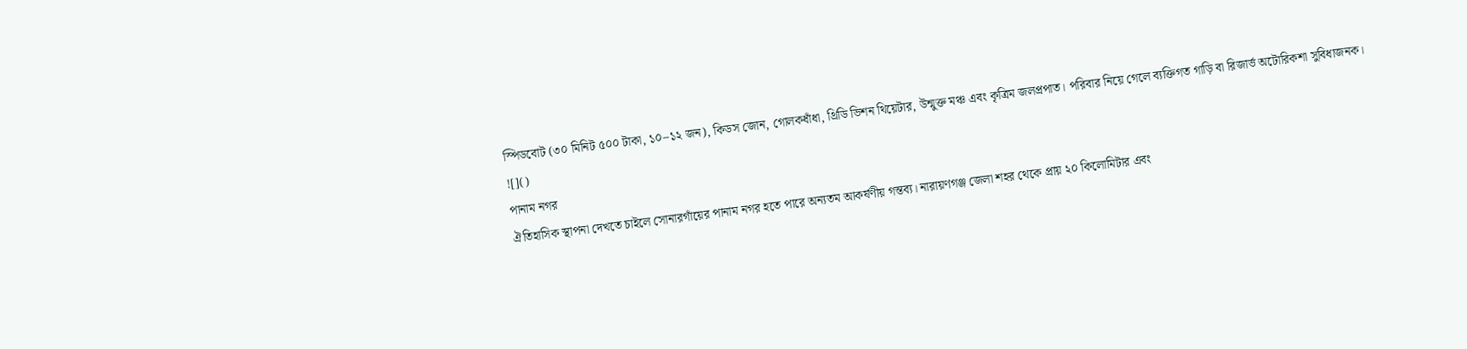স্পিডবোট (৩০ মিনিট ৫০০ টাকা, ১০–১২ জন), কিডস জোন, গোলকধাঁধা, থ্রিডি ভিশন থিয়েটার, উন্মুক্ত মঞ্চ এবং কৃত্রিম জলপ্রপাত। পরিবার নিয়ে গেলে ব্যক্তিগত গাড়ি বা রিজার্ভ অটোরিকশা সুবিধাজনক।
![]()
পানাম নগর
ঐতিহাসিক স্থাপনা দেখতে চাইলে সোনারগাঁয়ের পানাম নগর হতে পারে অন্যতম আকর্ষণীয় গন্তব্য। নারায়ণগঞ্জ জেলা শহর থেকে প্রায় ২০ কিলোমিটার এবং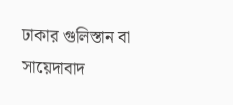ঢাকার গুলিস্তান বা সায়েদাবাদ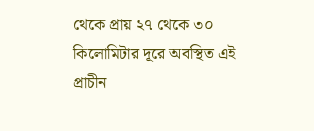থেকে প্রায় ২৭ থেকে ৩০ কিলোমিটার দূরে অবস্থিত এই প্রাচীন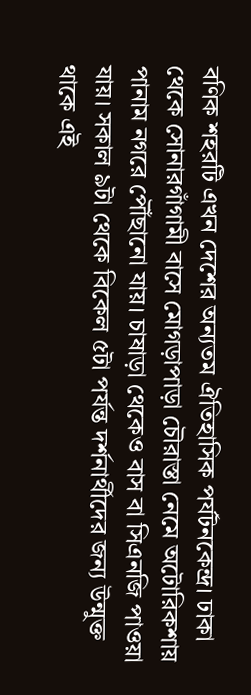বণিক শহরটি এখন দেশের অন্যতম ঐতিহাসিক পর্যটনকেন্দ্র। ঢাকা থেকে সোনারগাঁগামী বাসে মোগড়াপাড়া চৌরাস্তা নেমে অটোরিকশায় পানাম নগরে পৌঁছানো যায়। চাষাড়া থেকেও বাস বা সিএনজি পাওয়া যায়। সকাল ৯টা থেকে বিকেল ৫টা পর্যন্ত দর্শনার্থীদের জন্য উন্মুক্ত থাকে এই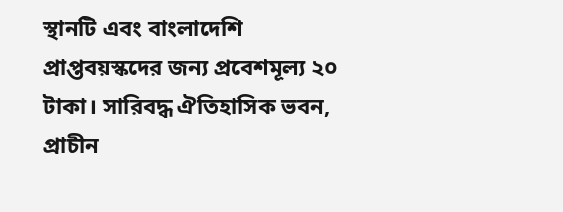স্থানটি এবং বাংলাদেশি প্রাপ্তবয়স্কদের জন্য প্রবেশমূল্য ২০ টাকা। সারিবদ্ধ ঐতিহাসিক ভবন, প্রাচীন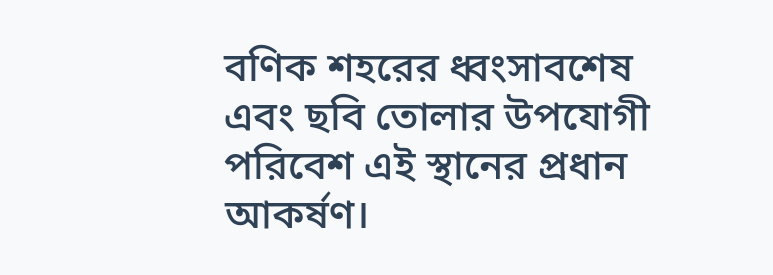বণিক শহরের ধ্বংসাবশেষ এবং ছবি তোলার উপযোগী পরিবেশ এই স্থানের প্রধান আকর্ষণ।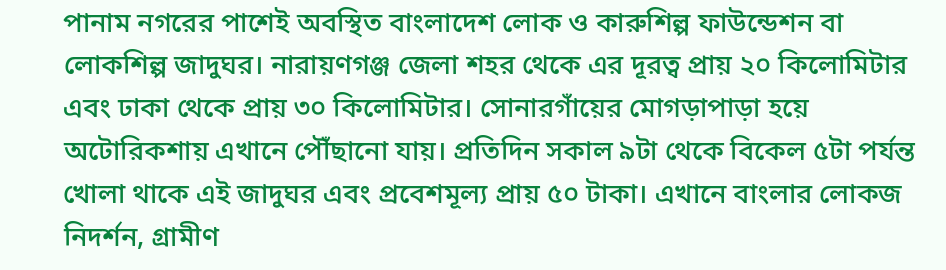পানাম নগরের পাশেই অবস্থিত বাংলাদেশ লোক ও কারুশিল্প ফাউন্ডেশন বা লোকশিল্প জাদুঘর। নারায়ণগঞ্জ জেলা শহর থেকে এর দূরত্ব প্রায় ২০ কিলোমিটার এবং ঢাকা থেকে প্রায় ৩০ কিলোমিটার। সোনারগাঁয়ের মোগড়াপাড়া হয়ে অটোরিকশায় এখানে পৌঁছানো যায়। প্রতিদিন সকাল ৯টা থেকে বিকেল ৫টা পর্যন্ত খোলা থাকে এই জাদুঘর এবং প্রবেশমূল্য প্রায় ৫০ টাকা। এখানে বাংলার লোকজ নিদর্শন, গ্রামীণ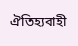ঐতিহ্যবাহী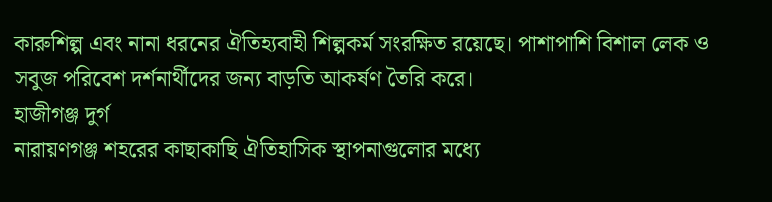কারুশিল্প এবং নানা ধরনের ঐতিহ্যবাহী শিল্পকর্ম সংরক্ষিত রয়েছে। পাশাপাশি বিশাল লেক ও সবুজ পরিবেশ দর্শনার্থীদের জন্য বাড়তি আকর্ষণ তৈরি করে।
হাজীগঞ্জ দুর্গ
নারায়ণগঞ্জ শহরের কাছাকাছি ঐতিহাসিক স্থাপনাগুলোর মধ্যে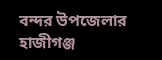বন্দর উপজেলার হাজীগঞ্জ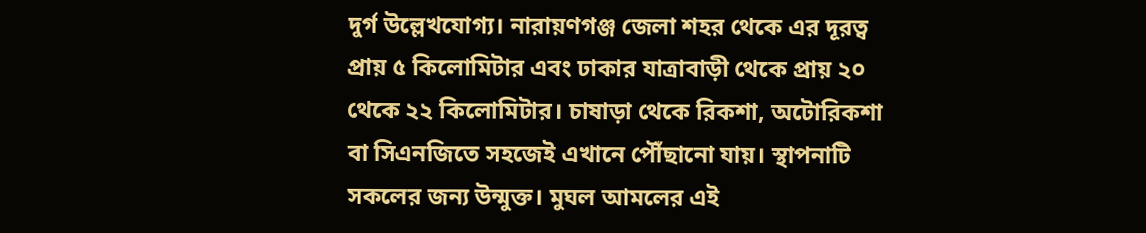দুর্গ উল্লেখযোগ্য। নারায়ণগঞ্জ জেলা শহর থেকে এর দূরত্ব প্রায় ৫ কিলোমিটার এবং ঢাকার যাত্রাবাড়ী থেকে প্রায় ২০ থেকে ২২ কিলোমিটার। চাষাড়া থেকে রিকশা, অটোরিকশা বা সিএনজিতে সহজেই এখানে পৌঁছানো যায়। স্থাপনাটি সকলের জন্য উন্মুক্ত। মুঘল আমলের এই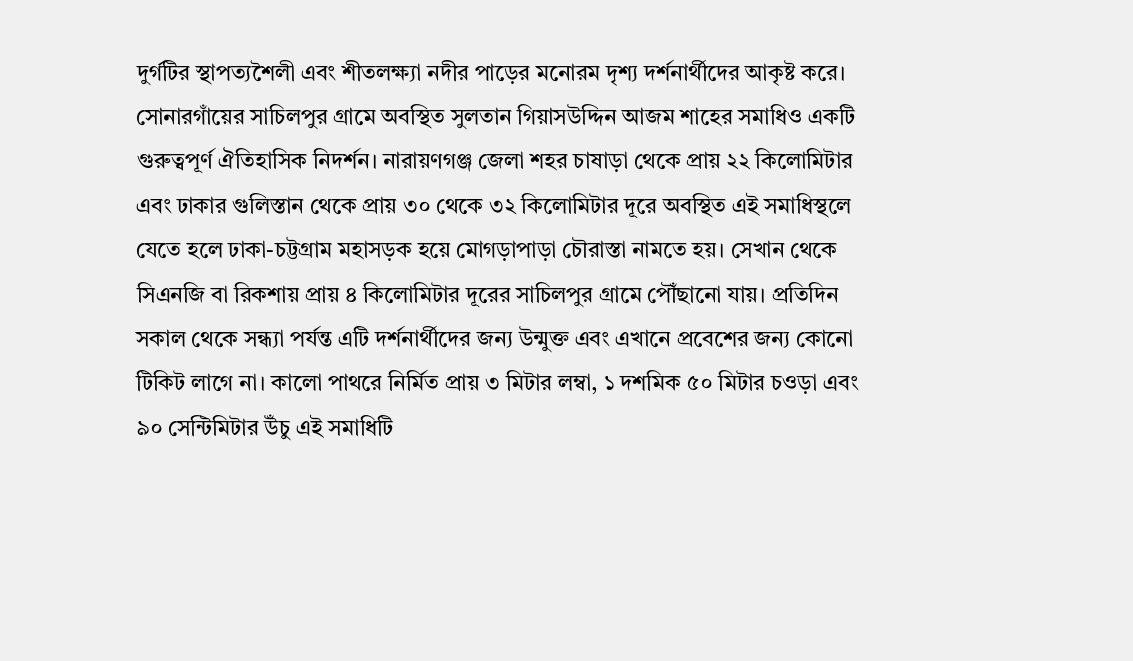দুর্গটির স্থাপত্যশৈলী এবং শীতলক্ষ্যা নদীর পাড়ের মনোরম দৃশ্য দর্শনার্থীদের আকৃষ্ট করে।
সোনারগাঁয়ের সাচিলপুর গ্রামে অবস্থিত সুলতান গিয়াসউদ্দিন আজম শাহের সমাধিও একটি গুরুত্বপূর্ণ ঐতিহাসিক নিদর্শন। নারায়ণগঞ্জ জেলা শহর চাষাড়া থেকে প্রায় ২২ কিলোমিটার এবং ঢাকার গুলিস্তান থেকে প্রায় ৩০ থেকে ৩২ কিলোমিটার দূরে অবস্থিত এই সমাধিস্থলে যেতে হলে ঢাকা-চট্টগ্রাম মহাসড়ক হয়ে মোগড়াপাড়া চৌরাস্তা নামতে হয়। সেখান থেকে সিএনজি বা রিকশায় প্রায় ৪ কিলোমিটার দূরের সাচিলপুর গ্রামে পৌঁছানো যায়। প্রতিদিন সকাল থেকে সন্ধ্যা পর্যন্ত এটি দর্শনার্থীদের জন্য উন্মুক্ত এবং এখানে প্রবেশের জন্য কোনো টিকিট লাগে না। কালো পাথরে নির্মিত প্রায় ৩ মিটার লম্বা, ১ দশমিক ৫০ মিটার চওড়া এবং ৯০ সেন্টিমিটার উঁচু এই সমাধিটি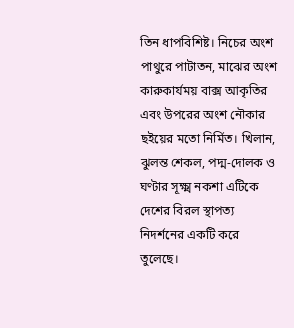তিন ধাপবিশিষ্ট। নিচের অংশ পাথুরে পাটাতন, মাঝের অংশ কারুকার্যময় বাক্স আকৃতির এবং উপরের অংশ নৌকার ছইয়ের মতো নির্মিত। খিলান, ঝুলন্ত শেকল, পদ্ম-দোলক ও ঘণ্টার সূক্ষ্ম নকশা এটিকে দেশের বিরল স্থাপত্য নিদর্শনের একটি করে তুলেছে।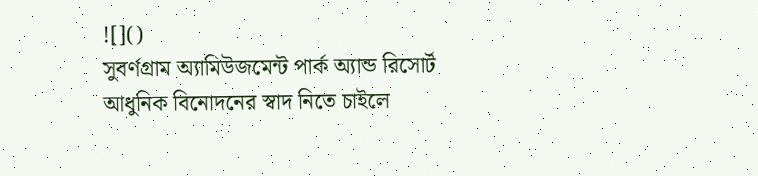![]()
সুবর্ণগ্রাম অ্যামিউজমেন্ট পার্ক অ্যান্ড রিসোর্ট
আধুনিক বিনোদনের স্বাদ নিতে চাইলে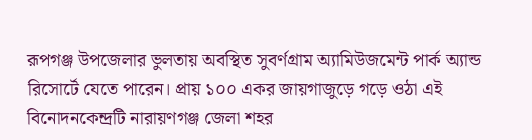রূপগঞ্জ উপজেলার ভুলতায় অবস্থিত সুবর্ণগ্রাম অ্যামিউজমেন্ট পার্ক অ্যান্ড রিসোর্টে যেতে পারেন। প্রায় ১০০ একর জায়গাজুড়ে গড়ে ওঠা এই বিনোদনকেন্দ্রটি নারায়ণগঞ্জ জেলা শহর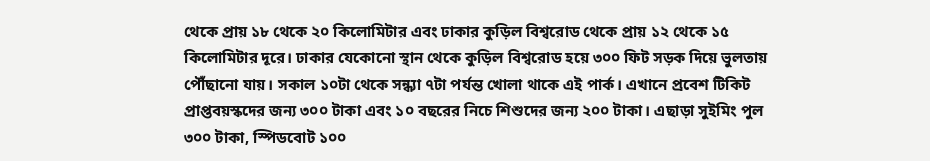থেকে প্রায় ১৮ থেকে ২০ কিলোমিটার এবং ঢাকার কুড়িল বিশ্বরোড থেকে প্রায় ১২ থেকে ১৫ কিলোমিটার দূরে। ঢাকার যেকোনো স্থান থেকে কুড়িল বিশ্বরোড হয়ে ৩০০ ফিট সড়ক দিয়ে ভুলতায় পৌঁছানো যায়। সকাল ১০টা থেকে সন্ধ্যা ৭টা পর্যন্ত খোলা থাকে এই পার্ক। এখানে প্রবেশ টিকিট প্রাপ্তবয়স্কদের জন্য ৩০০ টাকা এবং ১০ বছরের নিচে শিশুদের জন্য ২০০ টাকা। এছাড়া সুইমিং পুল ৩০০ টাকা, স্পিডবোট ১০০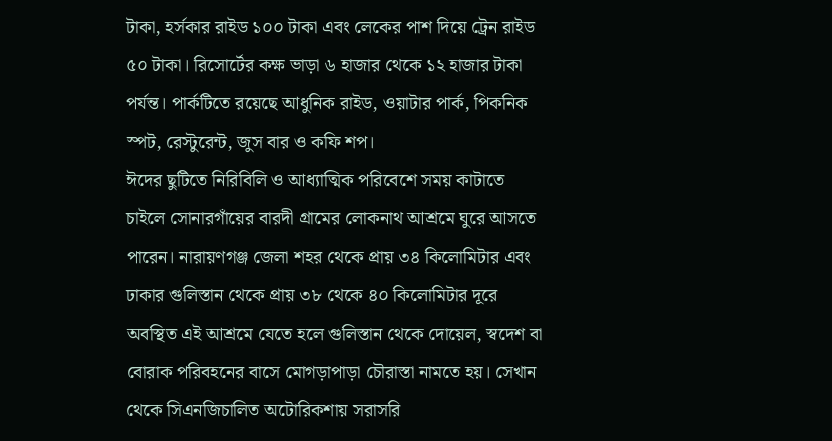টাকা, হর্সকার রাইড ১০০ টাকা এবং লেকের পাশ দিয়ে ট্রেন রাইড ৫০ টাকা। রিসোর্টের কক্ষ ভাড়া ৬ হাজার থেকে ১২ হাজার টাকা পর্যন্ত। পার্কটিতে রয়েছে আধুনিক রাইড, ওয়াটার পার্ক, পিকনিক স্পট, রেস্টুরেন্ট, জুস বার ও কফি শপ।
ঈদের ছুটিতে নিরিবিলি ও আধ্যাত্মিক পরিবেশে সময় কাটাতে চাইলে সোনারগাঁয়ের বারদী গ্রামের লোকনাথ আশ্রমে ঘুরে আসতে পারেন। নারায়ণগঞ্জ জেলা শহর থেকে প্রায় ৩৪ কিলোমিটার এবং ঢাকার গুলিস্তান থেকে প্রায় ৩৮ থেকে ৪০ কিলোমিটার দূরে অবস্থিত এই আশ্রমে যেতে হলে গুলিস্তান থেকে দোয়েল, স্বদেশ বা বোরাক পরিবহনের বাসে মোগড়াপাড়া চৌরাস্তা নামতে হয়। সেখান থেকে সিএনজিচালিত অটোরিকশায় সরাসরি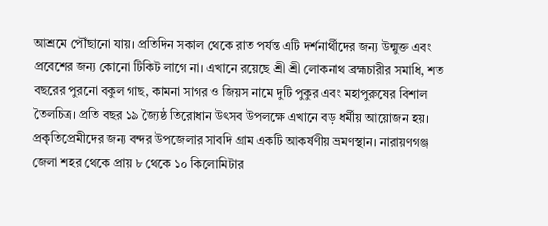আশ্রমে পৌঁছানো যায়। প্রতিদিন সকাল থেকে রাত পর্যন্ত এটি দর্শনার্থীদের জন্য উন্মুক্ত এবং প্রবেশের জন্য কোনো টিকিট লাগে না। এখানে রয়েছে শ্রী শ্রী লোকনাথ ব্রহ্মচারীর সমাধি, শত বছরের পুরনো বকুল গাছ, কামনা সাগর ও জিয়স নামে দুটি পুকুর এবং মহাপুরুষের বিশাল তৈলচিত্র। প্রতি বছর ১৯ জ্যৈষ্ঠ তিরোধান উৎসব উপলক্ষে এখানে বড় ধর্মীয় আয়োজন হয়।
প্রকৃতিপ্রেমীদের জন্য বন্দর উপজেলার সাবদি গ্রাম একটি আকর্ষণীয় ভ্রমণস্থান। নারায়ণগঞ্জ জেলা শহর থেকে প্রায় ৮ থেকে ১০ কিলোমিটার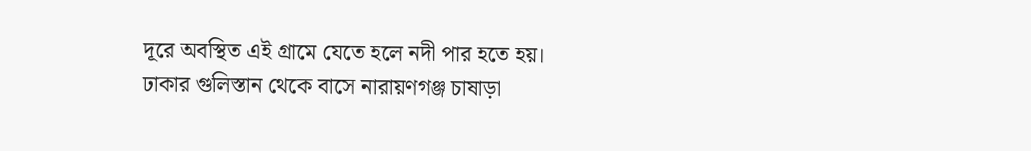দূরে অবস্থিত এই গ্রামে যেতে হলে নদী পার হতে হয়। ঢাকার গুলিস্তান থেকে বাসে নারায়ণগঞ্জ চাষাড়া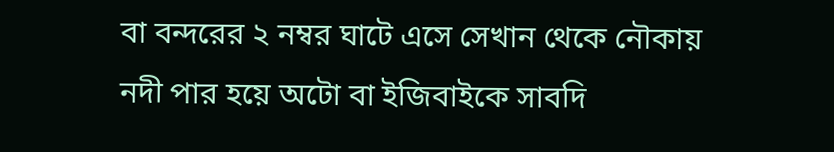বা বন্দরের ২ নম্বর ঘাটে এসে সেখান থেকে নৌকায় নদী পার হয়ে অটো বা ইজিবাইকে সাবদি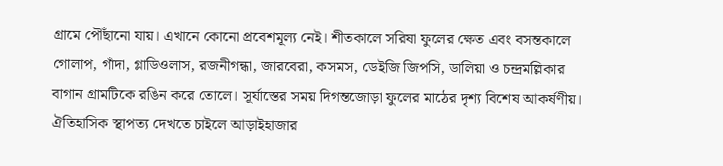গ্রামে পৌঁছানো যায়। এখানে কোনো প্রবেশমূল্য নেই। শীতকালে সরিষা ফুলের ক্ষেত এবং বসন্তকালে গোলাপ, গাঁদা, গ্লাডিওলাস, রজনীগন্ধা, জারবেরা, কসমস, ডেইজি জিপসি, ডালিয়া ও চন্দ্রমল্লিকার বাগান গ্রামটিকে রঙিন করে তোলে। সূর্যাস্তের সময় দিগন্তজোড়া ফুলের মাঠের দৃশ্য বিশেষ আকর্ষণীয়।
ঐতিহাসিক স্থাপত্য দেখতে চাইলে আড়াইহাজার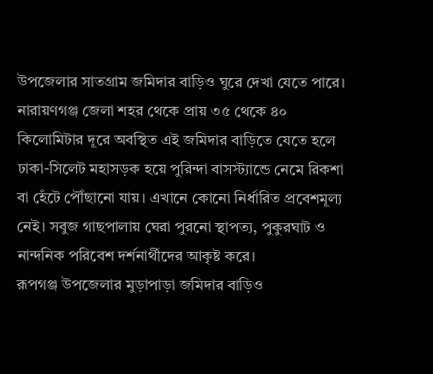উপজেলার সাতগ্রাম জমিদার বাড়িও ঘুরে দেখা যেতে পারে। নারায়ণগঞ্জ জেলা শহর থেকে প্রায় ৩৫ থেকে ৪০ কিলোমিটার দূরে অবস্থিত এই জমিদার বাড়িতে যেতে হলে ঢাকা-সিলেট মহাসড়ক হয়ে পুরিন্দা বাসস্ট্যান্ডে নেমে রিকশা বা হেঁটে পৌঁছানো যায়। এখানে কোনো নির্ধারিত প্রবেশমূল্য নেই। সবুজ গাছপালায় ঘেরা পুরনো স্থাপত্য, পুকুরঘাট ও নান্দনিক পরিবেশ দর্শনার্থীদের আকৃষ্ট করে।
রূপগঞ্জ উপজেলার মুড়াপাড়া জমিদার বাড়িও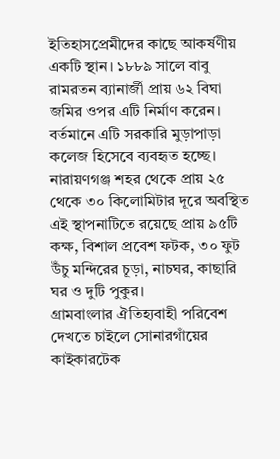ইতিহাসপ্রেমীদের কাছে আকর্ষণীয় একটি স্থান। ১৮৮৯ সালে বাবু রামরতন ব্যানার্জী প্রায় ৬২ বিঘা জমির ওপর এটি নির্মাণ করেন। বর্তমানে এটি সরকারি মুড়াপাড়া কলেজ হিসেবে ব্যবহৃত হচ্ছে। নারায়ণগঞ্জ শহর থেকে প্রায় ২৫ থেকে ৩০ কিলোমিটার দূরে অবস্থিত এই স্থাপনাটিতে রয়েছে প্রায় ৯৫টি কক্ষ, বিশাল প্রবেশ ফটক, ৩০ ফুট উঁচু মন্দিরের চূড়া, নাচঘর, কাছারি ঘর ও দুটি পুকুর।
গ্রামবাংলার ঐতিহ্যবাহী পরিবেশ দেখতে চাইলে সোনারগাঁয়ের কাইকারটেক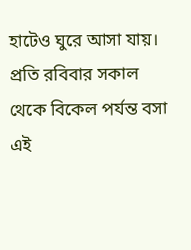হাটেও ঘুরে আসা যায়। প্রতি রবিবার সকাল থেকে বিকেল পর্যন্ত বসা এই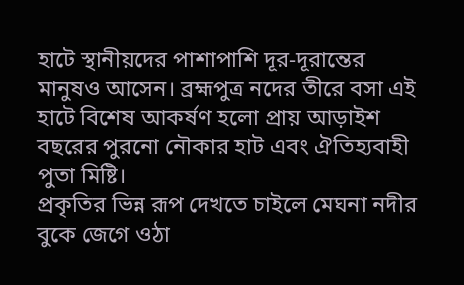হাটে স্থানীয়দের পাশাপাশি দূর-দূরান্তের মানুষও আসেন। ব্রহ্মপুত্র নদের তীরে বসা এই হাটে বিশেষ আকর্ষণ হলো প্রায় আড়াইশ বছরের পুরনো নৌকার হাট এবং ঐতিহ্যবাহী পুতা মিষ্টি।
প্রকৃতির ভিন্ন রূপ দেখতে চাইলে মেঘনা নদীর বুকে জেগে ওঠা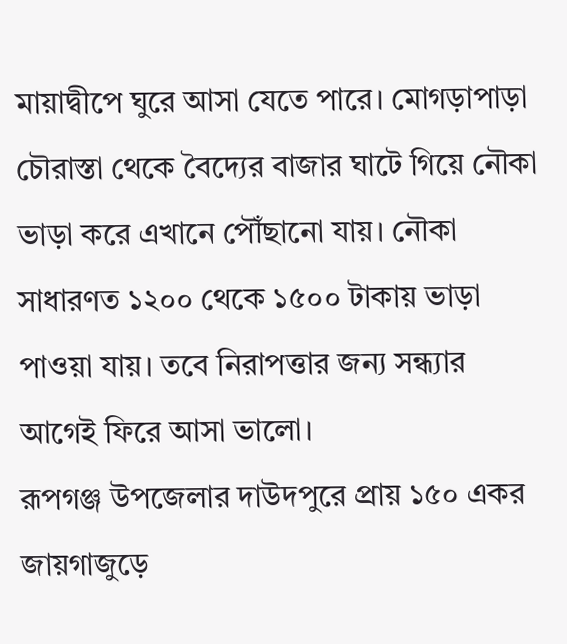মায়াদ্বীপে ঘুরে আসা যেতে পারে। মোগড়াপাড়া চৌরাস্তা থেকে বৈদ্যের বাজার ঘাটে গিয়ে নৌকা ভাড়া করে এখানে পৌঁছানো যায়। নৌকা সাধারণত ১২০০ থেকে ১৫০০ টাকায় ভাড়া পাওয়া যায়। তবে নিরাপত্তার জন্য সন্ধ্যার আগেই ফিরে আসা ভালো।
রূপগঞ্জ উপজেলার দাউদপুরে প্রায় ১৫০ একর জায়গাজুড়ে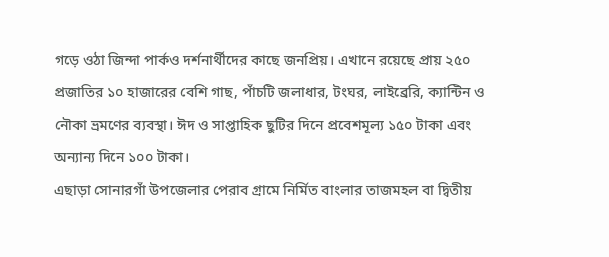গড়ে ওঠা জিন্দা পার্কও দর্শনার্থীদের কাছে জনপ্রিয়। এখানে রয়েছে প্রায় ২৫০ প্রজাতির ১০ হাজারের বেশি গাছ, পাঁচটি জলাধার, টংঘর, লাইব্রেরি, ক্যান্টিন ও নৌকা ভ্রমণের ব্যবস্থা। ঈদ ও সাপ্তাহিক ছুটির দিনে প্রবেশমূল্য ১৫০ টাকা এবং অন্যান্য দিনে ১০০ টাকা।
এছাড়া সোনারগাঁ উপজেলার পেরাব গ্রামে নির্মিত বাংলার তাজমহল বা দ্বিতীয়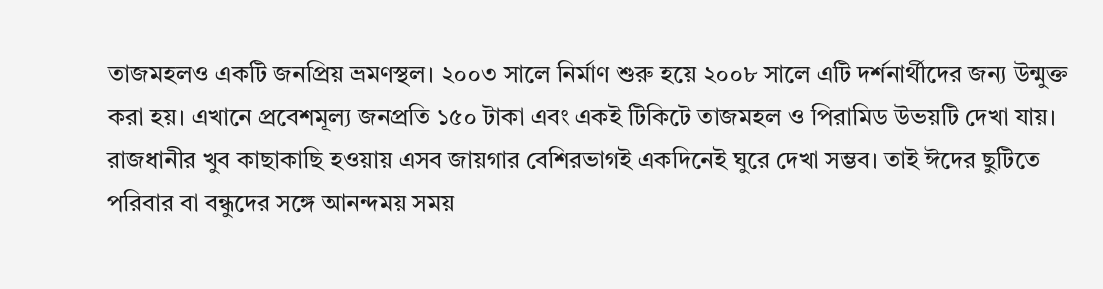তাজমহলও একটি জনপ্রিয় ভ্রমণস্থল। ২০০৩ সালে নির্মাণ শুরু হয়ে ২০০৮ সালে এটি দর্শনার্থীদের জন্য উন্মুক্ত করা হয়। এখানে প্রবেশমূল্য জনপ্রতি ১৫০ টাকা এবং একই টিকিটে তাজমহল ও পিরামিড উভয়টি দেখা যায়।
রাজধানীর খুব কাছাকাছি হওয়ায় এসব জায়গার বেশিরভাগই একদিনেই ঘুরে দেখা সম্ভব। তাই ঈদের ছুটিতে পরিবার বা বন্ধুদের সঙ্গে আনন্দময় সময়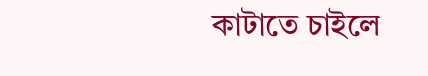কাটাতে চাইলে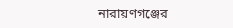নারায়ণগঞ্জের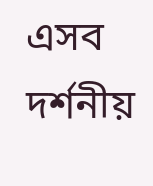এসব দর্শনীয়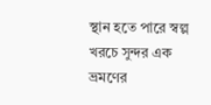স্থান হতে পারে স্বল্প খরচে সুন্দর এক ভ্রমণের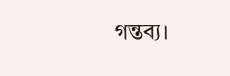গন্তব্য।